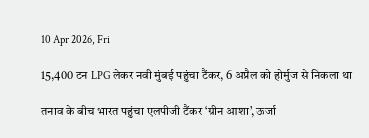10 Apr 2026, Fri

15,400 टन LPG लेकर नवी मुंबई पहुंचा टैंकर, 6 अप्रैल को होर्मुज से निकला था

तनाव के बीच भारत पहुंचा एलपीजी टैंकर ‘ग्रीन आशा’, ऊर्जा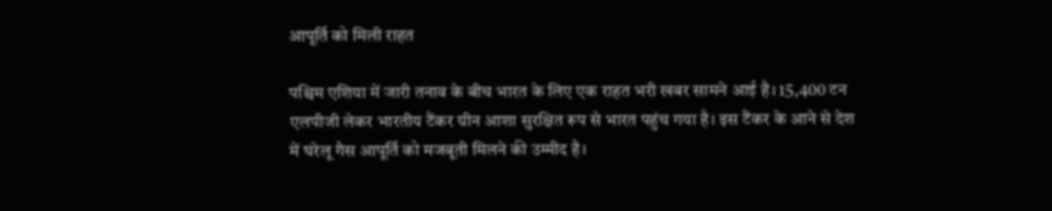आपूर्ति को मिली राहत

पश्चिम एशिया में जारी तनाव के बीच भारत के लिए एक राहत भरी खबर सामने आई है। 15,400 टन एलपीजी लेकर भारतीय टैंकर ग्रीन आशा सुरक्षित रूप से भारत पहुंच गया है। इस टैंकर के आने से देश में घरेलू गैस आपूर्ति को मजबूती मिलने की उम्मीद है।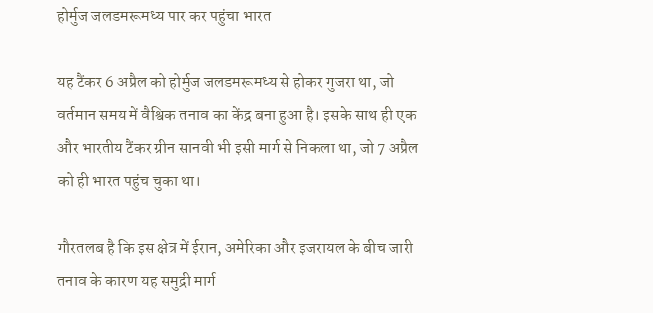होर्मुज जलडमरूमध्य पार कर पहुंचा भारत

यह टैंकर 6 अप्रैल को होर्मुज जलडमरूमध्य से होकर गुजरा था, जो वर्तमान समय में वैश्विक तनाव का केंद्र बना हुआ है। इसके साथ ही एक और भारतीय टैंकर ग्रीन सानवी भी इसी मार्ग से निकला था, जो 7 अप्रैल को ही भारत पहुंच चुका था।

गौरतलब है कि इस क्षेत्र में ईरान, अमेरिका और इजरायल के बीच जारी तनाव के कारण यह समुद्री मार्ग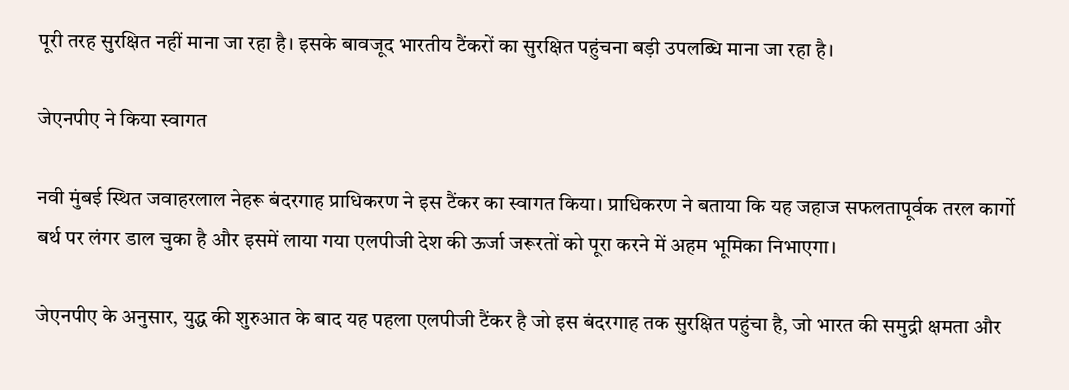पूरी तरह सुरक्षित नहीं माना जा रहा है। इसके बावजूद भारतीय टैंकरों का सुरक्षित पहुंचना बड़ी उपलब्धि माना जा रहा है।

जेएनपीए ने किया स्वागत

नवी मुंबई स्थित जवाहरलाल नेहरू बंदरगाह प्राधिकरण ने इस टैंकर का स्वागत किया। प्राधिकरण ने बताया कि यह जहाज सफलतापूर्वक तरल कार्गो बर्थ पर लंगर डाल चुका है और इसमें लाया गया एलपीजी देश की ऊर्जा जरूरतों को पूरा करने में अहम भूमिका निभाएगा।

जेएनपीए के अनुसार, युद्ध की शुरुआत के बाद यह पहला एलपीजी टैंकर है जो इस बंदरगाह तक सुरक्षित पहुंचा है, जो भारत की समुद्री क्षमता और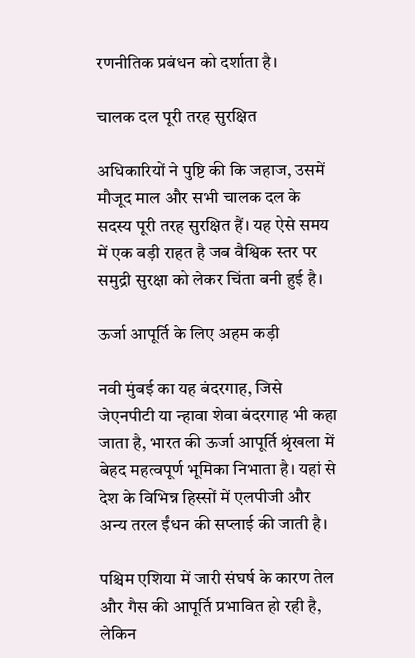रणनीतिक प्रबंधन को दर्शाता है।

चालक दल पूरी तरह सुरक्षित

अधिकारियों ने पुष्टि की कि जहाज, उसमें मौजूद माल और सभी चालक दल के सदस्य पूरी तरह सुरक्षित हैं। यह ऐसे समय में एक बड़ी राहत है जब वैश्विक स्तर पर समुद्री सुरक्षा को लेकर चिंता बनी हुई है।

ऊर्जा आपूर्ति के लिए अहम कड़ी

नवी मुंबई का यह बंदरगाह, जिसे जेएनपीटी या न्हावा शेवा बंदरगाह भी कहा जाता है, भारत की ऊर्जा आपूर्ति श्रृंखला में बेहद महत्वपूर्ण भूमिका निभाता है। यहां से देश के विभिन्न हिस्सों में एलपीजी और अन्य तरल ईंधन की सप्लाई की जाती है।

पश्चिम एशिया में जारी संघर्ष के कारण तेल और गैस की आपूर्ति प्रभावित हो रही है, लेकिन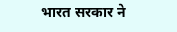भारत सरकार ने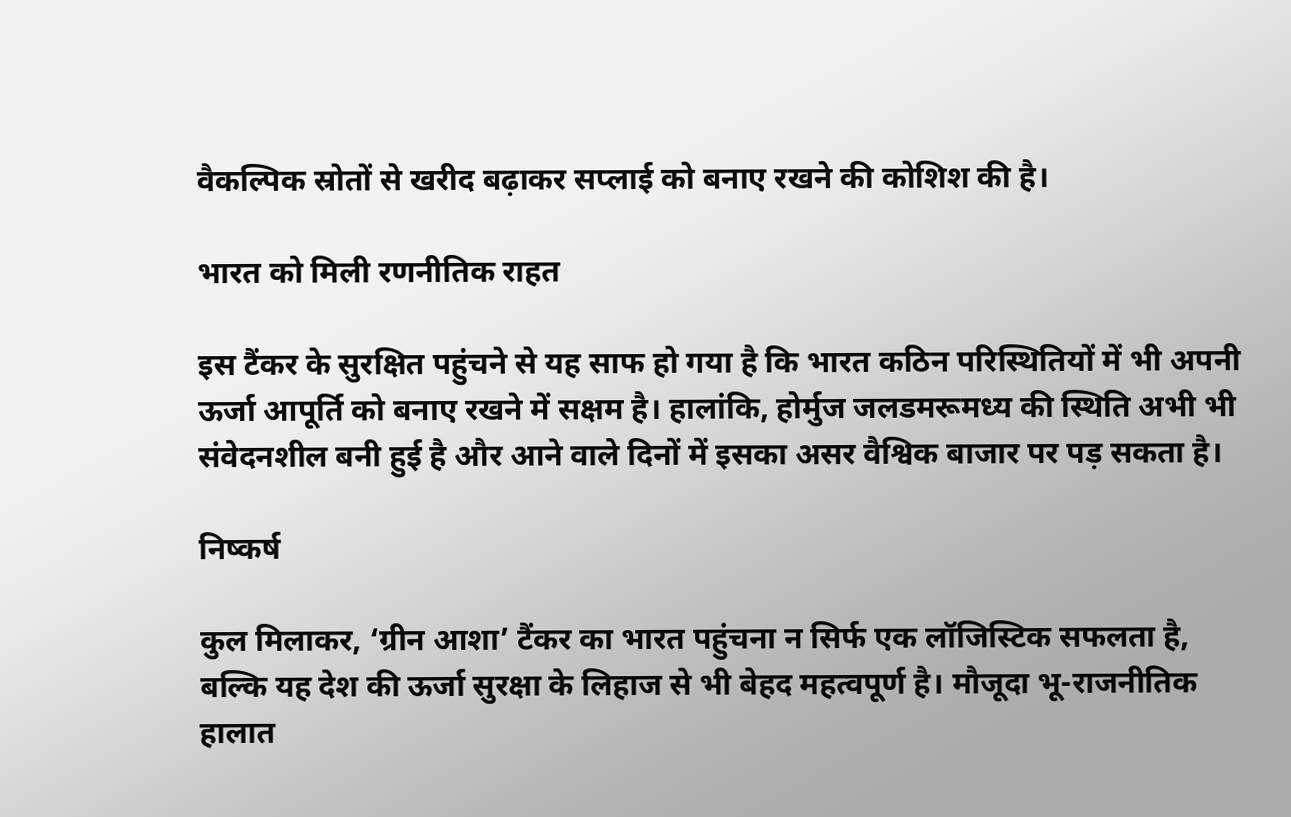वैकल्पिक स्रोतों से खरीद बढ़ाकर सप्लाई को बनाए रखने की कोशिश की है।

भारत को मिली रणनीतिक राहत

इस टैंकर के सुरक्षित पहुंचने से यह साफ हो गया है कि भारत कठिन परिस्थितियों में भी अपनी ऊर्जा आपूर्ति को बनाए रखने में सक्षम है। हालांकि, होर्मुज जलडमरूमध्य की स्थिति अभी भी संवेदनशील बनी हुई है और आने वाले दिनों में इसका असर वैश्विक बाजार पर पड़ सकता है।

निष्कर्ष

कुल मिलाकर, ‘ग्रीन आशा’ टैंकर का भारत पहुंचना न सिर्फ एक लॉजिस्टिक सफलता है, बल्कि यह देश की ऊर्जा सुरक्षा के लिहाज से भी बेहद महत्वपूर्ण है। मौजूदा भू-राजनीतिक हालात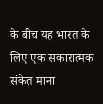के बीच यह भारत के लिए एक सकारात्मक संकेत माना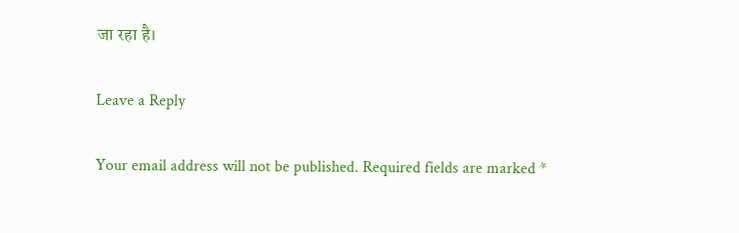जा रहा है।

Leave a Reply

Your email address will not be published. Required fields are marked *